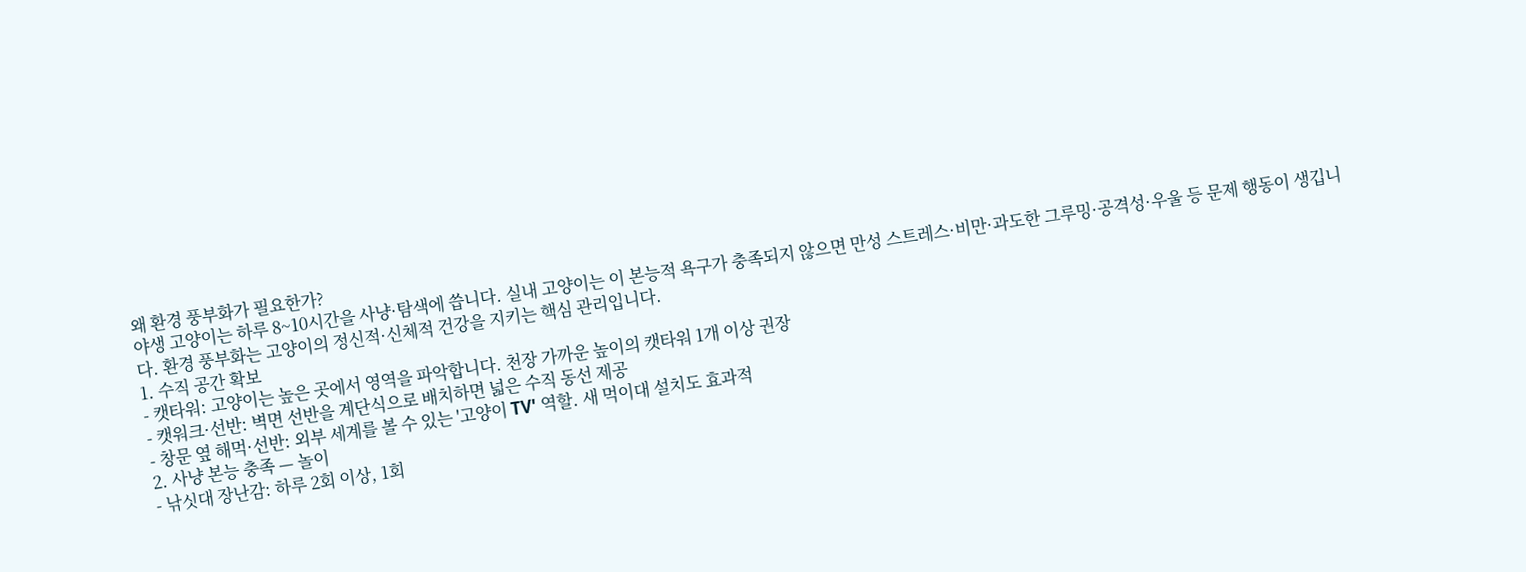왜 환경 풍부화가 필요한가?
야생 고양이는 하루 8~10시간을 사냥·탐색에 씁니다. 실내 고양이는 이 본능적 욕구가 충족되지 않으면 만성 스트레스·비만·과도한 그루밍·공격성·우울 등 문제 행동이 생깁니다. 환경 풍부화는 고양이의 정신적·신체적 건강을 지키는 핵심 관리입니다.
1. 수직 공간 확보
- 캣타워: 고양이는 높은 곳에서 영역을 파악합니다. 천장 가까운 높이의 캣타워 1개 이상 권장
- 캣워크·선반: 벽면 선반을 계단식으로 배치하면 넓은 수직 동선 제공
- 창문 옆 해먹·선반: 외부 세계를 볼 수 있는 '고양이 TV' 역할. 새 먹이대 설치도 효과적
2. 사냥 본능 충족 — 놀이
- 낚싯대 장난감: 하루 2회 이상, 1회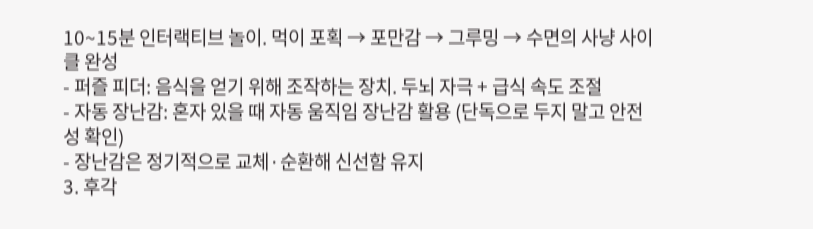10~15분 인터랙티브 놀이. 먹이 포획 → 포만감 → 그루밍 → 수면의 사냥 사이클 완성
- 퍼즐 피더: 음식을 얻기 위해 조작하는 장치. 두뇌 자극 + 급식 속도 조절
- 자동 장난감: 혼자 있을 때 자동 움직임 장난감 활용 (단독으로 두지 말고 안전성 확인)
- 장난감은 정기적으로 교체·순환해 신선함 유지
3. 후각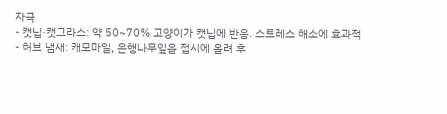자극
- 캣닙·캣그라스: 약 50~70% 고양이가 캣닙에 반응. 스트레스 해소에 효과적
- 허브 냄새: 캐모마일, 은행나무잎을 접시에 올려 후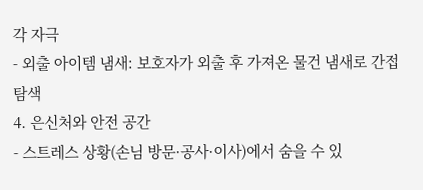각 자극
- 외출 아이템 냄새: 보호자가 외출 후 가져온 물건 냄새로 간접 탐색
4. 은신처와 안전 공간
- 스트레스 상황(손님 방문·공사·이사)에서 숨을 수 있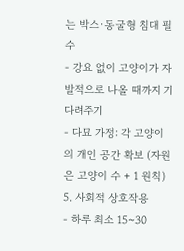는 박스·동굴형 침대 필수
- 강요 없이 고양이가 자발적으로 나올 때까지 기다려주기
- 다묘 가정: 각 고양이의 개인 공간 확보 (자원은 고양이 수 + 1 원칙)
5. 사회적 상호작용
- 하루 최소 15~30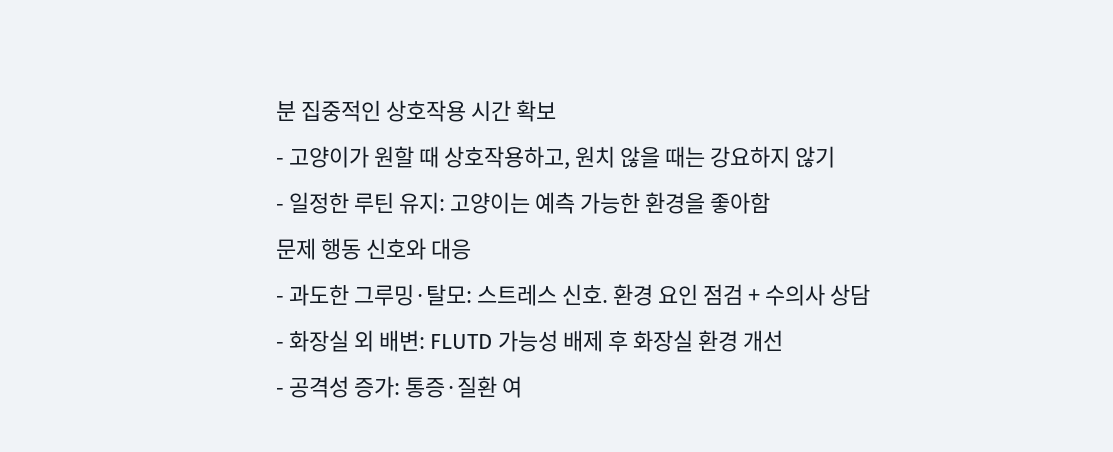분 집중적인 상호작용 시간 확보
- 고양이가 원할 때 상호작용하고, 원치 않을 때는 강요하지 않기
- 일정한 루틴 유지: 고양이는 예측 가능한 환경을 좋아함
문제 행동 신호와 대응
- 과도한 그루밍·탈모: 스트레스 신호. 환경 요인 점검 + 수의사 상담
- 화장실 외 배변: FLUTD 가능성 배제 후 화장실 환경 개선
- 공격성 증가: 통증·질환 여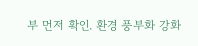부 먼저 확인. 환경 풍부화 강화